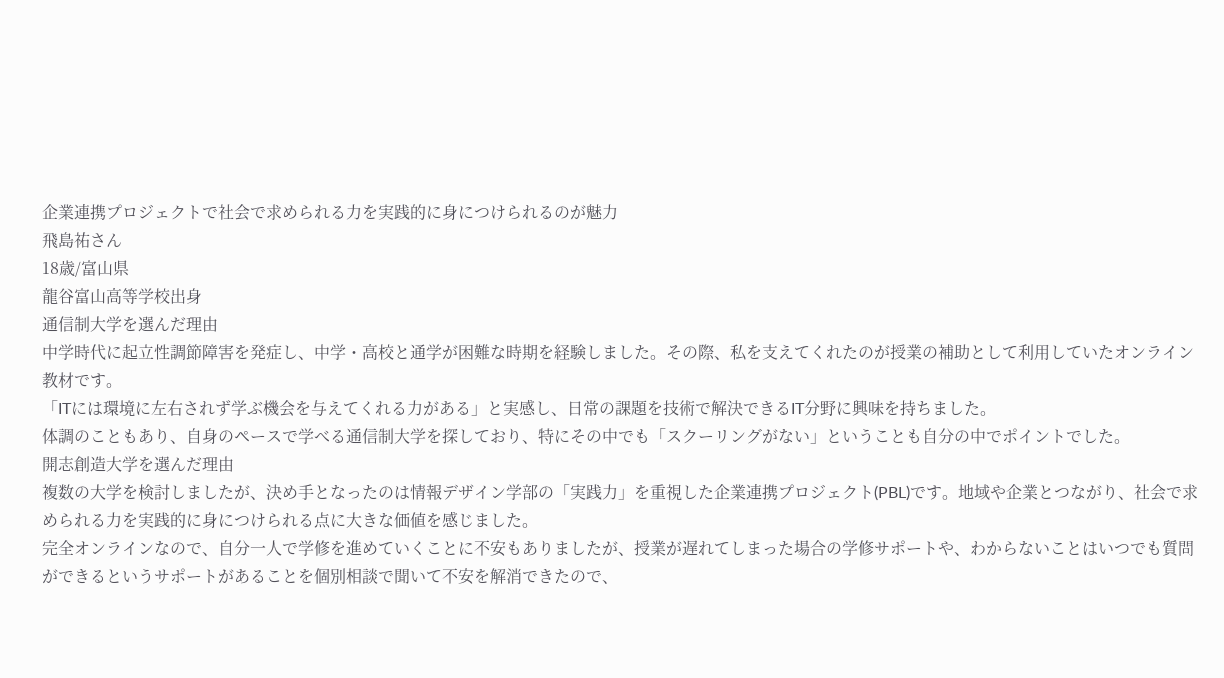企業連携プロジェクトで社会で求められる力を実践的に身につけられるのが魅力
飛島祐さん
18歳/富山県
龍谷富山高等学校出身
通信制大学を選んだ理由
中学時代に起立性調節障害を発症し、中学・高校と通学が困難な時期を経験しました。その際、私を支えてくれたのが授業の補助として利用していたオンライン教材です。
「ITには環境に左右されず学ぶ機会を与えてくれる力がある」と実感し、日常の課題を技術で解決できるIT分野に興味を持ちました。
体調のこともあり、自身のペースで学べる通信制大学を探しており、特にその中でも「スクーリングがない」ということも自分の中でポイントでした。
開志創造大学を選んだ理由
複数の大学を検討しましたが、決め手となったのは情報デザイン学部の「実践力」を重視した企業連携プロジェクト(PBL)です。地域や企業とつながり、社会で求められる力を実践的に身につけられる点に大きな価値を感じました。
完全オンラインなので、自分一人で学修を進めていくことに不安もありましたが、授業が遅れてしまった場合の学修サポートや、わからないことはいつでも質問ができるというサポートがあることを個別相談で聞いて不安を解消できたので、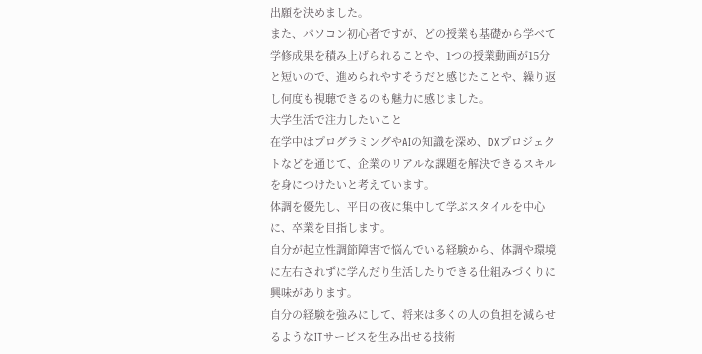出願を決めました。
また、パソコン初心者ですが、どの授業も基礎から学べて学修成果を積み上げられることや、1つの授業動画が15分と短いので、進められやすそうだと感じたことや、繰り返し何度も視聴できるのも魅力に感じました。
大学生活で注力したいこと
在学中はプログラミングやAIの知識を深め、DXプロジェクトなどを通じて、企業のリアルな課題を解決できるスキルを身につけたいと考えています。
体調を優先し、平日の夜に集中して学ぶスタイルを中心に、卒業を目指します。
自分が起立性調節障害で悩んでいる経験から、体調や環境に左右されずに学んだり生活したりできる仕組みづくりに興味があります。
自分の経験を強みにして、将来は多くの人の負担を減らせるようなITサービスを生み出せる技術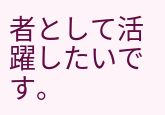者として活躍したいです。